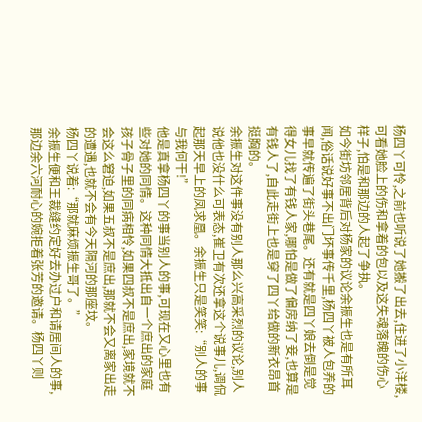杨四丫可怜,之前也听说了她搬了出去,住进了小洋楼,可看她脸上的伤和拿着的包以及这失魂落魄的伤心样子,怕是和那边的人起了争执。
如今街坊邻居背后对杨家的议论余振生也是有所耳闻,俗话说好事不出门坏事传千里,杨四丫被人包养的事早就传遍了街头巷尾。还有就是四丫娘去倒是觉得女儿找了有钱人家,哪怕是做了偏房纳了妾,也算是有钱人了,自此走街上也是穿了四丫给做的新衣昂首挺胸的。
余振生对这件事没有别人那么兴高采烈的议论,别人说他也没什么可表态,崔卫有次还拿这个说事儿,调侃起那天早上的凤求凰。余振生只是笑笑:“别人的事与我何干!”
他是真拿杨四丫的事当别人的事,可现在又心里也有些对她的同情。这种同情大抵出自一个庶出的家庭孩子骨子里的同病相怜,如果四叔不是庶出,家境就不会这么窘迫,如果五叔不是庶出,那就不会又离家出走的遭遇,也就不会有今天隔河的那座坟。
杨四丫说着:“那就麻烦振生哥了。”
余振生便和王裁缝约定好去办过户和请居间人的事,那边余六河耐心的婉拒着张芳的邀请。杨四丫则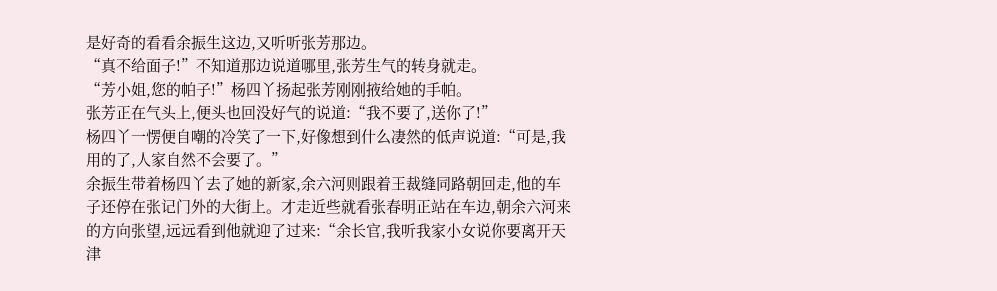是好奇的看看余振生这边,又听听张芳那边。
“真不给面子!”不知道那边说道哪里,张芳生气的转身就走。
“芳小姐,您的帕子!”杨四丫扬起张芳刚刚掖给她的手帕。
张芳正在气头上,便头也回没好气的说道:“我不要了,送你了!”
杨四丫一愣便自嘲的冷笑了一下,好像想到什么凄然的低声说道:“可是,我用的了,人家自然不会要了。”
余振生带着杨四丫去了她的新家,余六河则跟着王裁缝同路朝回走,他的车子还停在张记门外的大街上。才走近些就看张春明正站在车边,朝余六河来的方向张望,远远看到他就迎了过来:“余长官,我听我家小女说你要离开天津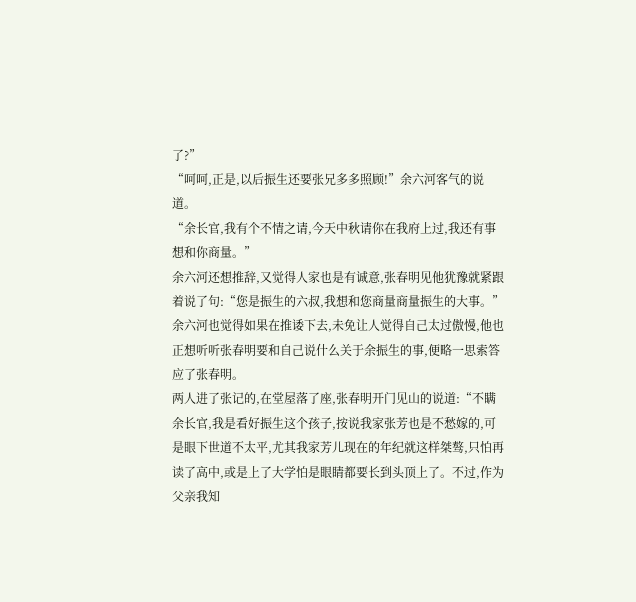了?”
“呵呵,正是,以后振生还要张兄多多照顾!”余六河客气的说道。
“余长官,我有个不情之请,今天中秋请你在我府上过,我还有事想和你商量。”
余六河还想推辞,又觉得人家也是有诚意,张春明见他犹豫就紧跟着说了句:“您是振生的六叔,我想和您商量商量振生的大事。”
余六河也觉得如果在推诿下去,未免让人觉得自己太过傲慢,他也正想听听张春明要和自己说什么关于余振生的事,便略一思索答应了张春明。
两人进了张记的,在堂屋落了座,张春明开门见山的说道:“不瞒余长官,我是看好振生这个孩子,按说我家张芳也是不愁嫁的,可是眼下世道不太平,尤其我家芳儿现在的年纪就这样桀骜,只怕再读了高中,或是上了大学怕是眼睛都要长到头顶上了。不过,作为父亲我知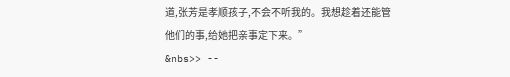道,张芳是孝顺孩子,不会不听我的。我想趁着还能管他们的事,给她把亲事定下来。”
&nbs>> --